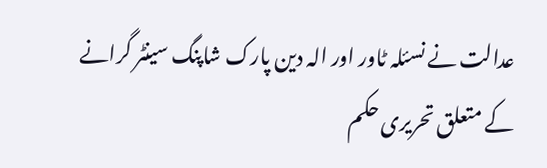عدالت نے نسئلہ ٹاور اور الہ دین پارک شاپنگ سینٹر گرانے کے متعلق تحریری حکم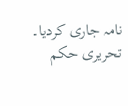نامہ جاری کردیا۔
تحریری حکم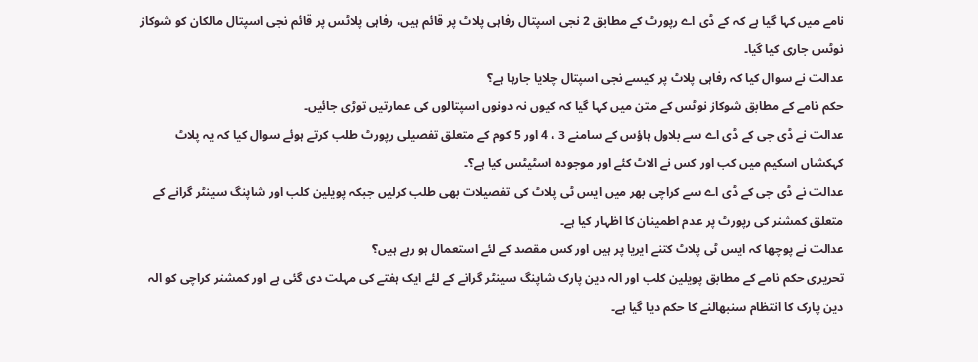نامے میں کہا گیا ہے کہ کے ڈی اے رپورٹ کے مطابق 2 نجی اسپتال رفاہی پلاٹ پر قائم ہیں، رفاہی پلاٹس پر قائم نجی اسپتال مالکان کو شوکاز نوٹس جاری کیا گیا۔
عدالت نے سوال کیا کہ رفاہی پلاٹ پر کیسے نجی اسپتال چلایا جارہا ہے؟
حکم نامے کے مطابق شوکاز نوٹس کے متن میں کہا گیا کہ کیوں نہ دونوں اسپتالوں کی عمارتیں توڑی جائیں۔
عدالت نے ڈی جی کے ڈی اے سے بلاول ہاؤس کے سامنے 3 ، 4 اور 5 کوم کے متعلق تفصیلی رپورٹ طلب کرتے ہوئے سوال کیا کہ یہ پلاٹ کہکشاں اسکیم میں کب اور کس نے الاٹ کئے اور موجودہ اسٹیٹس کیا ہے؟۔
عدالت نے ڈی جی کے ڈی اے سے کراچی بھر میں ایس ٹی پلاٹ کی تفصیلات بھی طلب کرلیں جبکہ پویلین کلب اور شاپنگ سینٹر گرانے کے متعلق کمشنر کی رپورٹ پر عدم اطمینان کا اظہار کیا ہے۔
عدالت نے پوچھا کہ ایس ٹی پلاٹ کتنے ایریا پر ہیں اور کس مقصد کے لئے استعمال ہو رہے ہیں؟
تحریری حکم نامے کے مطابق پویلین کلب اور الہ دین پارک شاپنگ سینٹر گرانے کے لئے ایک ہفتے کی مہلت دی گئی ہے اور کمشنر کراچی کو الہ دین پارک کا انتظام سنبھالنے کا حکم دیا گیا ہے۔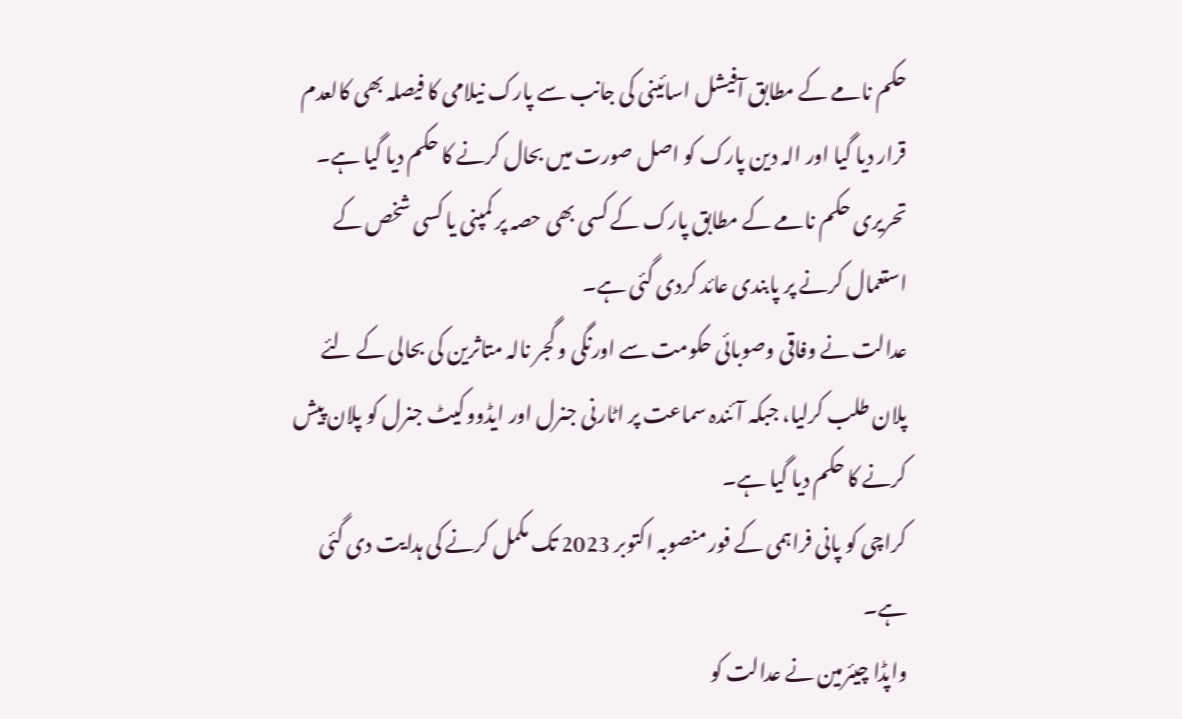حکم نامے کے مطابق آفیشل اسائینی کی جانب سے پارک نیلامی کا فیصلہ بھی کالعدم قرار دیا گیا اور الہ دین پارک کو اصل صورت میں بحال کرنے کا حکم دیا گیا ہے۔
تحریری حکم نامے کے مطابق پارک کے کسی بھی حصہ پر کمپنی یا کسی شخص کے استعمال کرنے پر پابندی عائد کردی گئی ہے۔
عدالت نے وفاقی وصوبائی حکومت سے اورنگی و گجر نالہ متاثرین کی بحالی کے لئے پلان طلب کرلیا، جبکہ آئندہ سماعت پر اٹارنی جنرل اور ایڈووکیٹ جنرل کو پلان پیش کرنے کا حکم دیا گیا ہے۔
کراچی کو پانی فراہمی کے فور منصوبہ اکتوبر 2023 تک مکمل کرنے کی ہدایت دی گئی ہے۔
واپڈا چیئرمین نے عدالت کو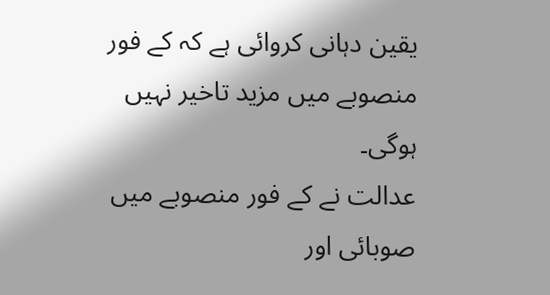یقین دہانی کروائی ہے کہ کے فور منصوبے میں مزید تاخیر نہیں ہوگی۔
عدالت نے کے فور منصوبے میں صوبائی اور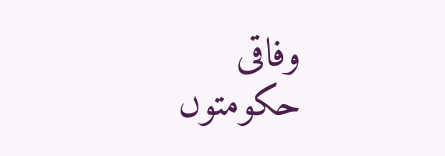وفاقی حکومتوں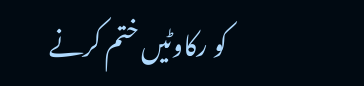کو رکاوٹیں ختم کرنے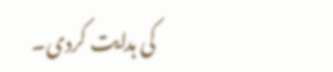کی ہدایت کردی۔